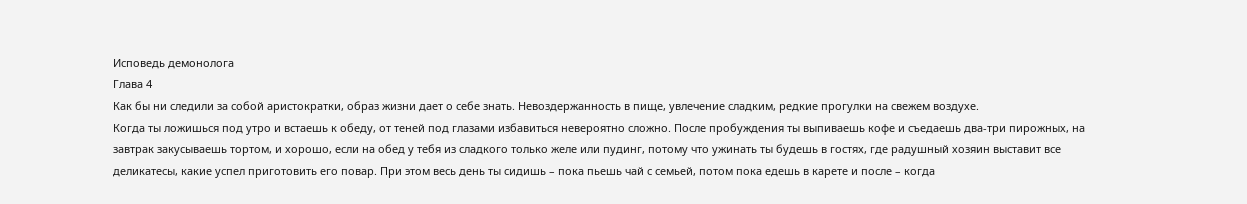Исповедь демонолога
Глава 4
Как бы ни следили за собой аристократки, образ жизни дает о себе знать. Невоздержанность в пище, увлечение сладким, редкие прогулки на свежем воздухе.
Когда ты ложишься под утро и встаешь к обеду, от теней под глазами избавиться невероятно сложно. После пробуждения ты выпиваешь кофе и съедаешь два‑три пирожных, на завтрак закусываешь тортом, и хорошо, если на обед у тебя из сладкого только желе или пудинг, потому что ужинать ты будешь в гостях, где радушный хозяин выставит все деликатесы, какие успел приготовить его повар. При этом весь день ты сидишь – пока пьешь чай с семьей, потом пока едешь в карете и после – когда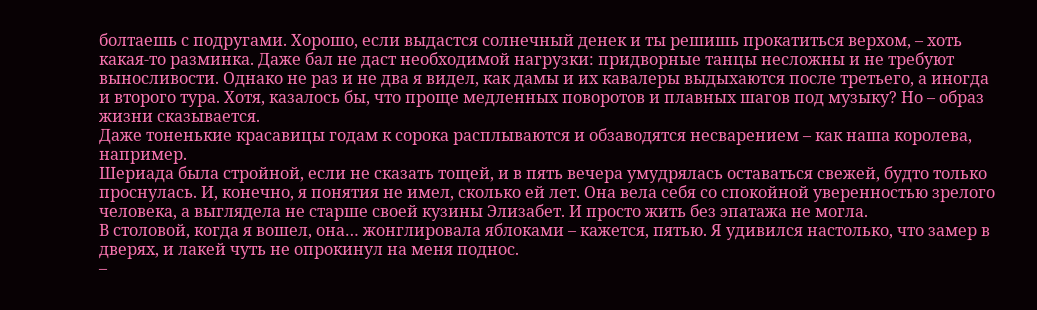болтаешь с подругами. Хорошо, если выдастся солнечный денек и ты решишь прокатиться верхом, – хоть какая‑то разминка. Даже бал не даст необходимой нагрузки: придворные танцы несложны и не требуют выносливости. Однако не раз и не два я видел, как дамы и их кавалеры выдыхаются после третьего, а иногда и второго тура. Хотя, казалось бы, что проще медленных поворотов и плавных шагов под музыку? Но – образ жизни сказывается.
Даже тоненькие красавицы годам к сорока расплываются и обзаводятся несварением – как наша королева, например.
Шериада была стройной, если не сказать тощей, и в пять вечера умудрялась оставаться свежей, будто только проснулась. И, конечно, я понятия не имел, сколько ей лет. Она вела себя со спокойной уверенностью зрелого человека, а выглядела не старше своей кузины Элизабет. И просто жить без эпатажа не могла.
В столовой, когда я вошел, она… жонглировала яблоками – кажется, пятью. Я удивился настолько, что замер в дверях, и лакей чуть не опрокинул на меня поднос.
–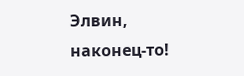Элвин, наконец‑то!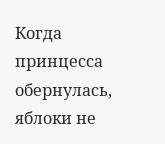Когда принцесса обернулась, яблоки не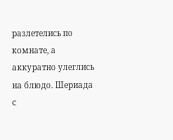разлетелись по комнате, а аккуратно улеглись на блюдо. Шериада с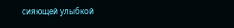сияющей улыбкой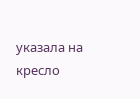указала на кресло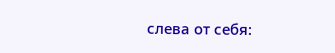слева от себя: